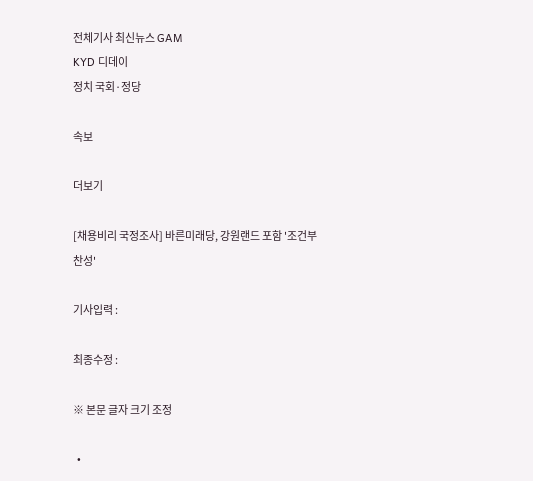전체기사 최신뉴스 GAM
KYD 디데이
정치 국회·정당

속보

더보기

[채용비리 국정조사] 바른미래당, 강원랜드 포함 '조건부 찬성'

기사입력 :

최종수정 :

※ 본문 글자 크기 조정

  •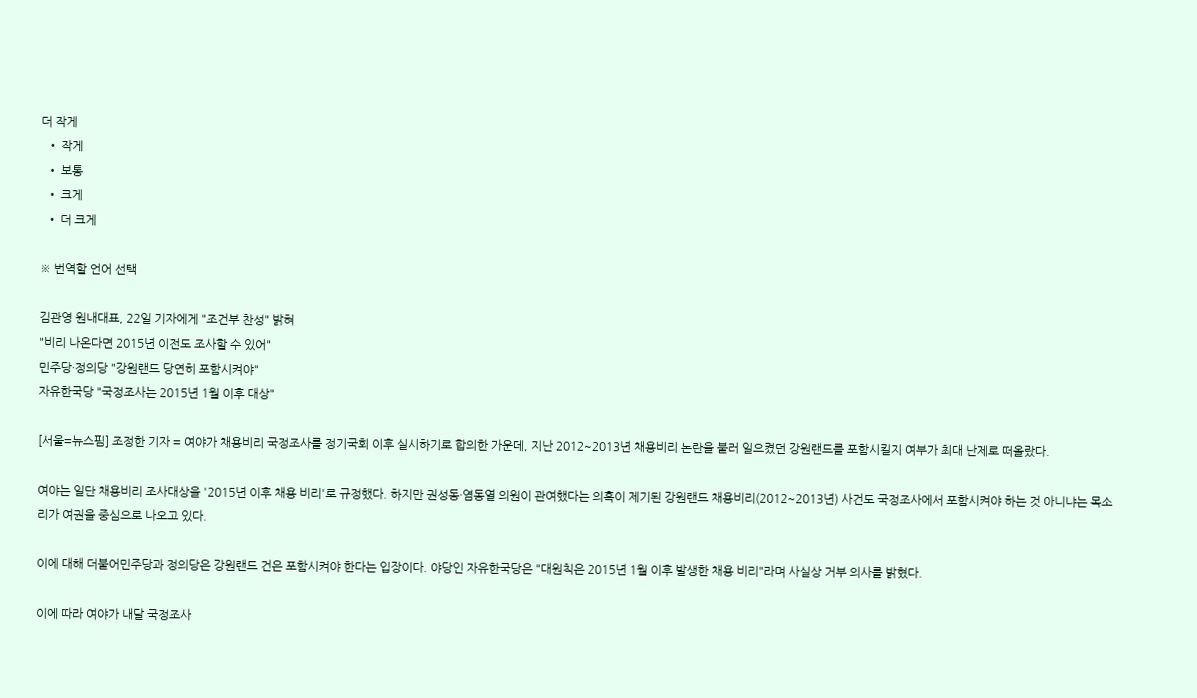더 작게
  • 작게
  • 보통
  • 크게
  • 더 크게

※ 번역할 언어 선택

김관영 원내대표, 22일 기자에게 "조건부 찬성" 밝혀
"비리 나온다면 2015년 이전도 조사할 수 있어"
민주당·정의당 "강원랜드 당연히 포함시켜야"
자유한국당 "국정조사는 2015년 1월 이후 대상"

[서울=뉴스핌] 조정한 기자 = 여야가 채용비리 국정조사를 정기국회 이후 실시하기로 합의한 가운데, 지난 2012~2013년 채용비리 논란을 불러 일으켰던 강원랜드를 포함시킬지 여부가 최대 난제로 떠올랐다.

여야는 일단 채용비리 조사대상을 '2015년 이후 채용 비리'로 규정했다. 하지만 권성동·염동열 의원이 관여했다는 의혹이 제기된 강원랜드 채용비리(2012~2013년) 사건도 국정조사에서 포함시켜야 하는 것 아니냐는 목소리가 여권을 중심으로 나오고 있다.

이에 대해 더불어민주당과 정의당은 강원랜드 건은 포함시켜야 한다는 입장이다. 야당인 자유한국당은 "대원칙은 2015년 1월 이후 발생한 채용 비리"라며 사실상 거부 의사를 밝혔다.

이에 따라 여야가 내달 국정조사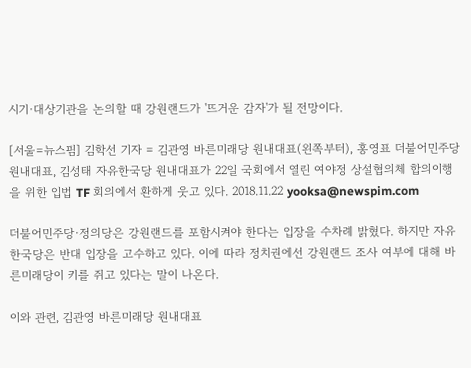시기·대상기관을 논의할 때 강원랜드가 '뜨거운 감자'가 될 전망이다.

[서울=뉴스핌] 김학선 기자 = 김관영 바른미래당 원내대표(왼쪽부터), 홍영표 더불어민주당 원내대표, 김성태 자유한국당 원내대표가 22일 국회에서 열린 여야정 상설협의체 합의이행을 위한 입법 TF 회의에서 환하게 웃고 있다. 2018.11.22 yooksa@newspim.com

더불어민주당·정의당은 강원랜드를 포함시켜야 한다는 입장을 수차례 밝혔다. 하지만 자유한국당은 반대 입장을 고수하고 있다. 이에 따라 정치권에선 강원랜드 조사 여부에 대해 바른미래당이 키를 쥐고 있다는 말이 나온다.

이와 관련, 김관영 바른미래당 원내대표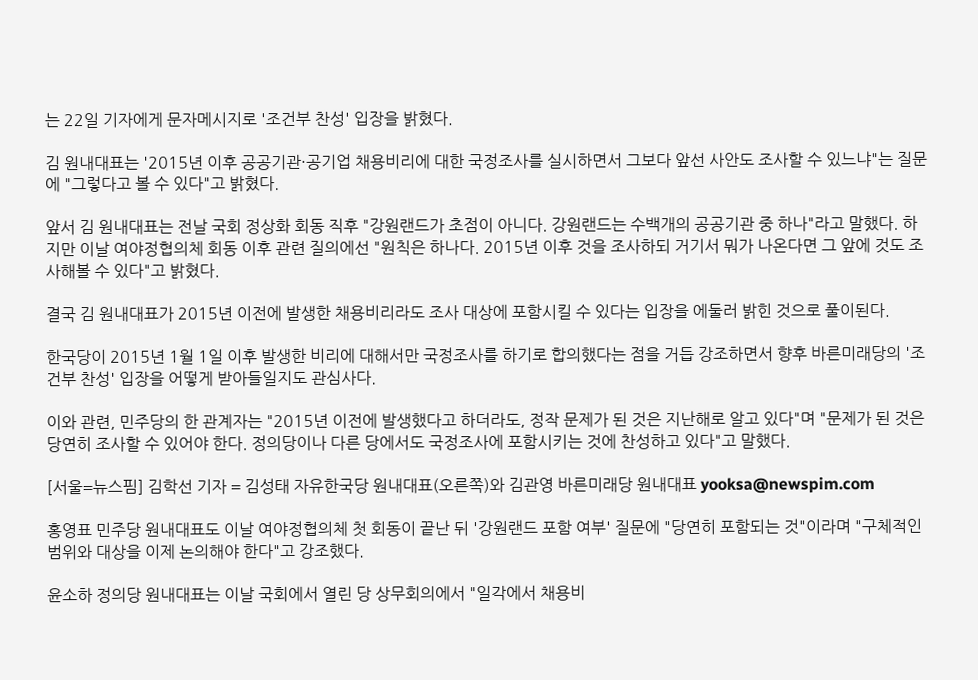는 22일 기자에게 문자메시지로 '조건부 찬성' 입장을 밝혔다.

김 원내대표는 '2015년 이후 공공기관·공기업 채용비리에 대한 국정조사를 실시하면서 그보다 앞선 사안도 조사할 수 있느냐"는 질문에 "그렇다고 볼 수 있다"고 밝혔다.

앞서 김 원내대표는 전날 국회 정상화 회동 직후 "강원랜드가 초점이 아니다. 강원랜드는 수백개의 공공기관 중 하나"라고 말했다. 하지만 이날 여야정협의체 회동 이후 관련 질의에선 "원칙은 하나다. 2015년 이후 것을 조사하되 거기서 뭐가 나온다면 그 앞에 것도 조사해볼 수 있다"고 밝혔다.

결국 김 원내대표가 2015년 이전에 발생한 채용비리라도 조사 대상에 포함시킬 수 있다는 입장을 에둘러 밝힌 것으로 풀이된다.

한국당이 2015년 1월 1일 이후 발생한 비리에 대해서만 국정조사를 하기로 합의했다는 점을 거듭 강조하면서 향후 바른미래당의 '조건부 찬성' 입장을 어떻게 받아들일지도 관심사다.

이와 관련, 민주당의 한 관계자는 "2015년 이전에 발생했다고 하더라도, 정작 문제가 된 것은 지난해로 알고 있다"며 "문제가 된 것은 당연히 조사할 수 있어야 한다. 정의당이나 다른 당에서도 국정조사에 포함시키는 것에 찬성하고 있다"고 말했다.

[서울=뉴스핌] 김학선 기자 = 김성태 자유한국당 원내대표(오른쪽)와 김관영 바른미래당 원내대표 yooksa@newspim.com

홍영표 민주당 원내대표도 이날 여야정협의체 첫 회동이 끝난 뒤 '강원랜드 포함 여부' 질문에 "당연히 포함되는 것"이라며 "구체적인 범위와 대상을 이제 논의해야 한다"고 강조했다.

윤소하 정의당 원내대표는 이날 국회에서 열린 당 상무회의에서 "일각에서 채용비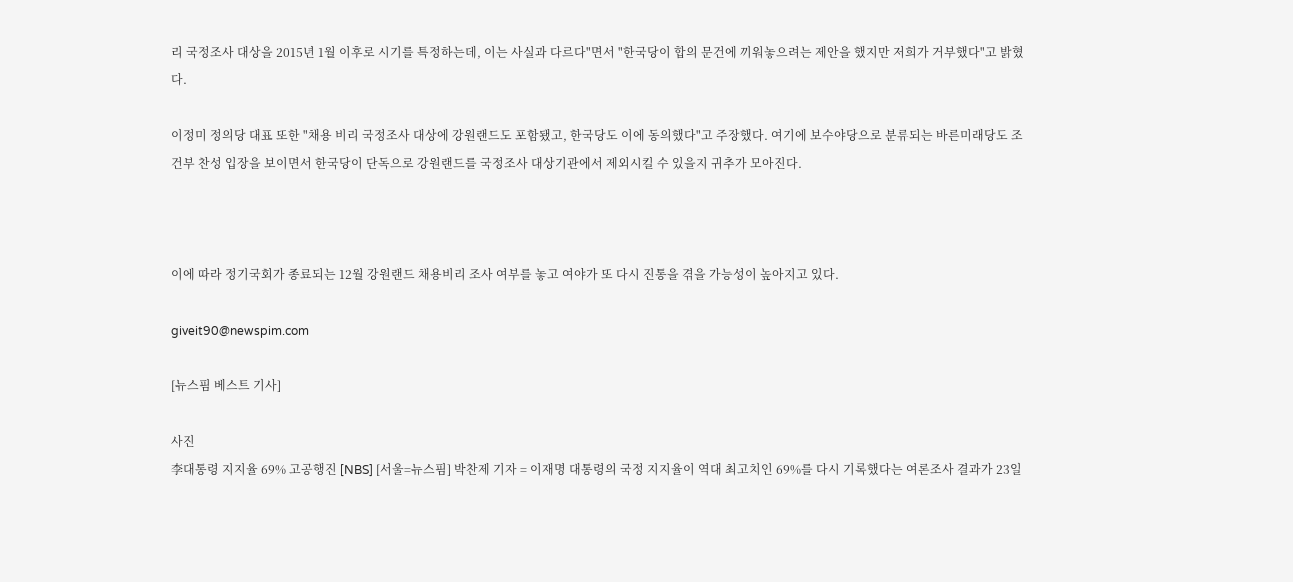리 국정조사 대상을 2015년 1월 이후로 시기를 특정하는데, 이는 사실과 다르다"면서 "한국당이 합의 문건에 끼워놓으려는 제안을 했지만 저희가 거부했다"고 밝혔다.

이정미 정의당 대표 또한 "채용 비리 국정조사 대상에 강원랜드도 포함됐고, 한국당도 이에 동의했다"고 주장했다. 여기에 보수야당으로 분류되는 바른미래당도 조건부 찬성 입장을 보이면서 한국당이 단독으로 강원랜드를 국정조사 대상기관에서 제외시킬 수 있을지 귀추가 모아진다.



이에 따라 정기국회가 종료되는 12월 강원랜드 채용비리 조사 여부를 놓고 여야가 또 다시 진통을 겪을 가능성이 높아지고 있다.

giveit90@newspim.com

[뉴스핌 베스트 기사]

사진
李대통령 지지율 69% 고공행진 [NBS] [서울=뉴스핌] 박찬제 기자 = 이재명 대통령의 국정 지지율이 역대 최고치인 69%를 다시 기록했다는 여론조사 결과가 23일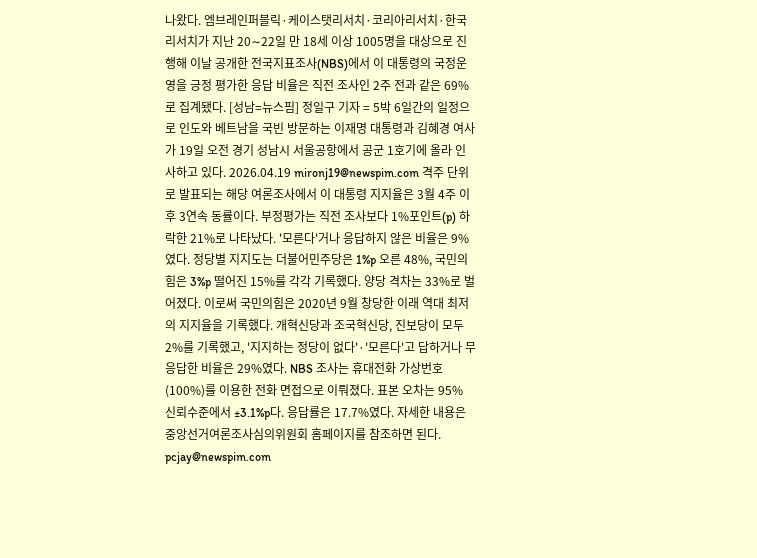나왔다. 엠브레인퍼블릭·케이스탯리서치·코리아리서치·한국리서치가 지난 20∼22일 만 18세 이상 1005명을 대상으로 진행해 이날 공개한 전국지표조사(NBS)에서 이 대통령의 국정운영을 긍정 평가한 응답 비율은 직전 조사인 2주 전과 같은 69%로 집계됐다. [성남=뉴스핌] 정일구 기자 = 5박 6일간의 일정으로 인도와 베트남을 국빈 방문하는 이재명 대통령과 김혜경 여사가 19일 오전 경기 성남시 서울공항에서 공군 1호기에 올라 인사하고 있다. 2026.04.19 mironj19@newspim.com 격주 단위로 발표되는 해당 여론조사에서 이 대통령 지지율은 3월 4주 이후 3연속 동률이다. 부정평가는 직전 조사보다 1%포인트(p) 하락한 21%로 나타났다. '모른다'거나 응답하지 않은 비율은 9%였다. 정당별 지지도는 더불어민주당은 1%p 오른 48%, 국민의힘은 3%p 떨어진 15%를 각각 기록했다. 양당 격차는 33%로 벌어졌다. 이로써 국민의힘은 2020년 9월 창당한 이래 역대 최저의 지지율을 기록했다. 개혁신당과 조국혁신당, 진보당이 모두 2%를 기록했고, '지지하는 정당이 없다'·'모른다'고 답하거나 무응답한 비율은 29%였다. NBS 조사는 휴대전화 가상번호(100%)를 이용한 전화 면접으로 이뤄졌다. 표본 오차는 95% 신뢰수준에서 ±3.1%p다. 응답률은 17.7%였다. 자세한 내용은 중앙선거여론조사심의위원회 홈페이지를 참조하면 된다. pcjay@newspim.com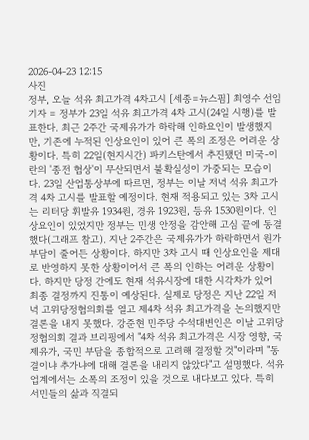2026-04-23 12:15
사진
정부, 오늘 석유 최고가격 4차고시 [세종=뉴스핌] 최영수 선임기자 = 정부가 23일 석유 최고가격 4차 고시(24일 시행)를 발표한다. 최근 2주간 국제유가가 하락해 인하요인이 발생했지만, 기존에 누적된 인상요인이 있어 큰 폭의 조정은 어려운 상황이다. 특히 22일(현지시간) 파키스탄에서 추진됐던 미국-이란의 '종전 협상'이 무산되면서 불확실성이 가중되는 모습이다. 23일 산업통상부에 따르면, 정부는 이날 저녁 석유 최고가격 4차 고시를 발표할 예정이다. 현재 적용되고 있는 3차 고시는 리터당 휘발유 1934원, 경유 1923원, 등유 1530원이다. 인상요인이 있었지만 정부는 민생 안정을 감안해 고심 끝에 동결했다(그래프 참고). 지난 2주간은 국제유가가 하락하면서 원가 부담이 줄어든 상황이다. 하지만 3차 고시 때 인상요인을 제대로 반영하지 못한 상황이어서 큰 폭의 인하는 어려운 상황이다. 하지만 당정 간에도 현재 석유시장에 대한 시각차가 있어 최종 결정까지 진통이 예상된다. 실제로 당정은 지난 22일 저녁 고위당정협의회를 열고 제4차 석유 최고가격을 논의했지만 결론을 내지 못했다. 강준현 민주당 수석대변인은 이날 고위당정협의회 결과 브리핑에서 "4차 석유 최고가격은 시장 영향, 국제유가, 국민 부담을 종합적으로 고려해 결정할 것"이라며 "동결이냐 추가냐에 대해 결론을 내리지 않았다"고 설명했다. 석유업계에서는 소폭의 조정이 있을 것으로 내다보고 있다. 특히 서민들의 삶과 직결되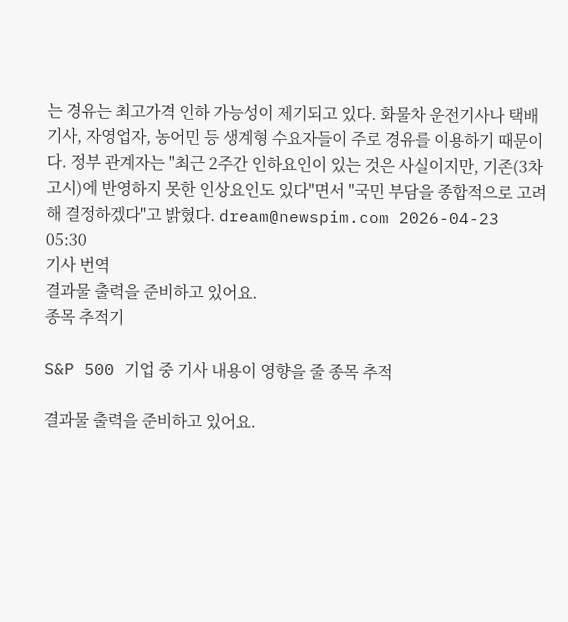는 경유는 최고가격 인하 가능성이 제기되고 있다. 화물차 운전기사나 택배기사, 자영업자, 농어민 등 생계형 수요자들이 주로 경유를 이용하기 때문이다. 정부 관계자는 "최근 2주간 인하요인이 있는 것은 사실이지만, 기존(3차 고시)에 반영하지 못한 인상요인도 있다"면서 "국민 부담을 종합적으로 고려해 결정하겠다"고 밝혔다. dream@newspim.com 2026-04-23 05:30
기사 번역
결과물 출력을 준비하고 있어요.
종목 추적기

S&P 500 기업 중 기사 내용이 영향을 줄 종목 추적

결과물 출력을 준비하고 있어요.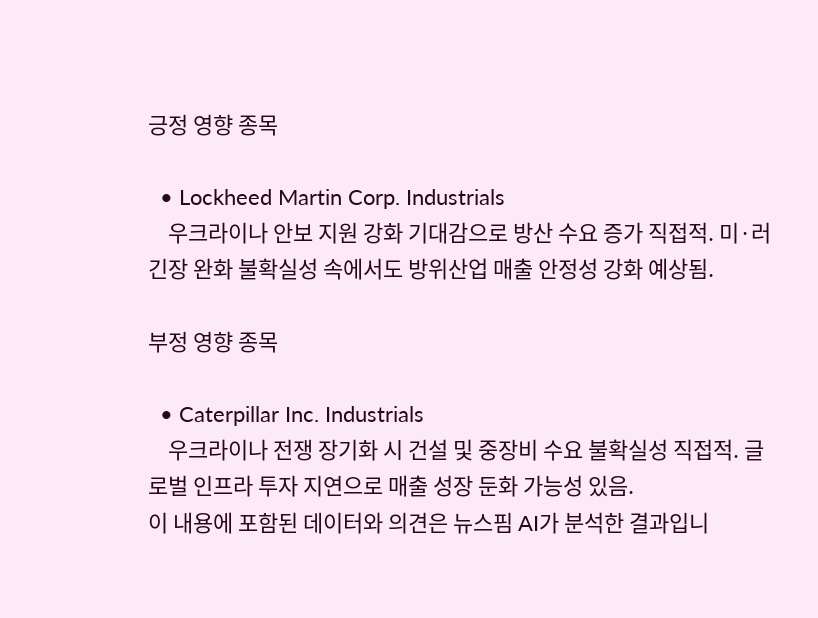긍정 영향 종목

  • Lockheed Martin Corp. Industrials
    우크라이나 안보 지원 강화 기대감으로 방산 수요 증가 직접적. 미·러 긴장 완화 불확실성 속에서도 방위산업 매출 안정성 강화 예상됨.

부정 영향 종목

  • Caterpillar Inc. Industrials
    우크라이나 전쟁 장기화 시 건설 및 중장비 수요 불확실성 직접적. 글로벌 인프라 투자 지연으로 매출 성장 둔화 가능성 있음.
이 내용에 포함된 데이터와 의견은 뉴스핌 AI가 분석한 결과입니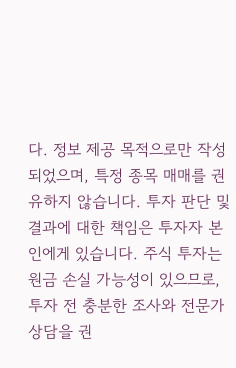다. 정보 제공 목적으로만 작성되었으며, 특정 종목 매매를 권유하지 않습니다. 투자 판단 및 결과에 대한 책임은 투자자 본인에게 있습니다. 주식 투자는 원금 손실 가능성이 있으므로, 투자 전 충분한 조사와 전문가 상담을 권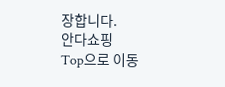장합니다.
안다쇼핑
Top으로 이동